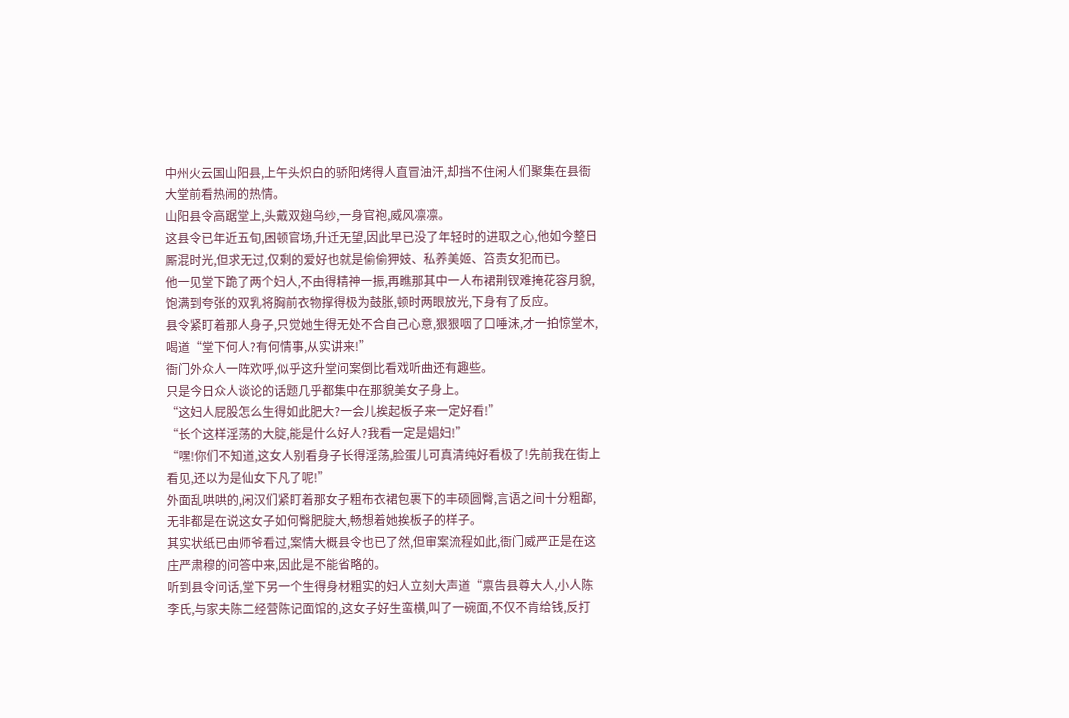中州火云国山阳县,上午头炽白的骄阳烤得人直冒油汗,却挡不住闲人们聚集在县衙大堂前看热闹的热情。
山阳县令高踞堂上,头戴双翅乌纱,一身官袍,威风凛凛。
这县令已年近五旬,困顿官场,升迁无望,因此早已没了年轻时的进取之心,他如今整日厮混时光,但求无过,仅剩的爱好也就是偷偷狎妓、私养美姬、笞责女犯而已。
他一见堂下跪了两个妇人,不由得精神一振,再瞧那其中一人布裙荆钗难掩花容月貌,饱满到夸张的双乳将胸前衣物撑得极为鼓胀,顿时两眼放光,下身有了反应。
县令紧盯着那人身子,只觉她生得无处不合自己心意,狠狠咽了口唾沫,才一拍惊堂木,喝道“堂下何人?有何情事,从实讲来!”
衙门外众人一阵欢呼,似乎这升堂问案倒比看戏听曲还有趣些。
只是今日众人谈论的话题几乎都集中在那貌美女子身上。
“这妇人屁股怎么生得如此肥大?一会儿挨起板子来一定好看!”
“长个这样淫荡的大腚,能是什么好人?我看一定是娼妇!”
“嘿!你们不知道,这女人别看身子长得淫荡,脸蛋儿可真清纯好看极了!先前我在街上看见,还以为是仙女下凡了呢!”
外面乱哄哄的,闲汉们紧盯着那女子粗布衣裙包裹下的丰硕圆臀,言语之间十分粗鄙,无非都是在说这女子如何臀肥腚大,畅想着她挨板子的样子。
其实状纸已由师爷看过,案情大概县令也已了然,但审案流程如此,衙门威严正是在这庄严肃穆的问答中来,因此是不能省略的。
听到县令问话,堂下另一个生得身材粗实的妇人立刻大声道“禀告县尊大人,小人陈李氏,与家夫陈二经营陈记面馆的,这女子好生蛮横,叫了一碗面,不仅不肯给钱,反打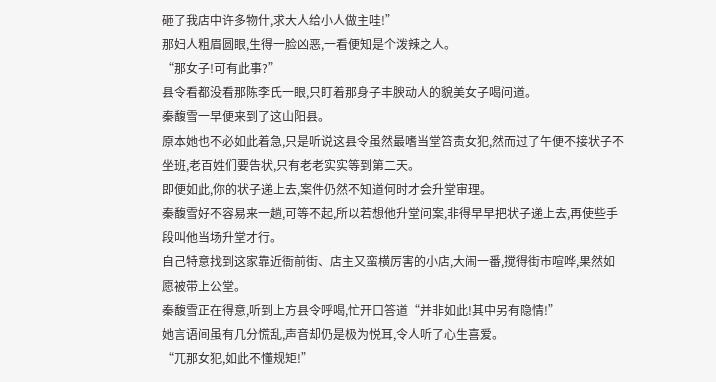砸了我店中许多物什,求大人给小人做主哇!”
那妇人粗眉圆眼,生得一脸凶恶,一看便知是个泼辣之人。
“那女子!可有此事?”
县令看都没看那陈李氏一眼,只盯着那身子丰腴动人的貌美女子喝问道。
秦馥雪一早便来到了这山阳县。
原本她也不必如此着急,只是听说这县令虽然最嗜当堂笞责女犯,然而过了午便不接状子不坐班,老百姓们要告状,只有老老实实等到第二天。
即便如此,你的状子递上去,案件仍然不知道何时才会升堂审理。
秦馥雪好不容易来一趟,可等不起,所以若想他升堂问案,非得早早把状子递上去,再使些手段叫他当场升堂才行。
自己特意找到这家靠近衙前街、店主又蛮横厉害的小店,大闹一番,搅得街市喧哗,果然如愿被带上公堂。
秦馥雪正在得意,听到上方县令呼喝,忙开口答道“并非如此!其中另有隐情!”
她言语间虽有几分慌乱,声音却仍是极为悦耳,令人听了心生喜爱。
“兀那女犯,如此不懂规矩!”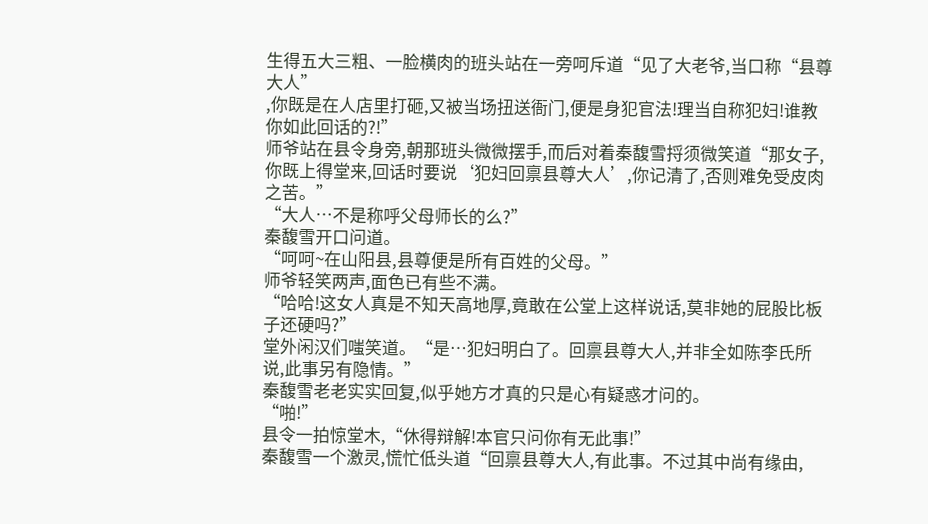生得五大三粗、一脸横肉的班头站在一旁呵斥道“见了大老爷,当口称“县尊大人”
,你既是在人店里打砸,又被当场扭送衙门,便是身犯官法!理当自称犯妇!谁教你如此回话的?!”
师爷站在县令身旁,朝那班头微微摆手,而后对着秦馥雪捋须微笑道“那女子,你既上得堂来,回话时要说‘犯妇回禀县尊大人’,你记清了,否则难免受皮肉之苦。”
“大人…不是称呼父母师长的么?”
秦馥雪开口问道。
“呵呵~在山阳县,县尊便是所有百姓的父母。”
师爷轻笑两声,面色已有些不满。
“哈哈!这女人真是不知天高地厚,竟敢在公堂上这样说话,莫非她的屁股比板子还硬吗?”
堂外闲汉们嗤笑道。“是…犯妇明白了。回禀县尊大人,并非全如陈李氏所说,此事另有隐情。”
秦馥雪老老实实回复,似乎她方才真的只是心有疑惑才问的。
“啪!”
县令一拍惊堂木,“休得辩解!本官只问你有无此事!”
秦馥雪一个激灵,慌忙低头道“回禀县尊大人,有此事。不过其中尚有缘由,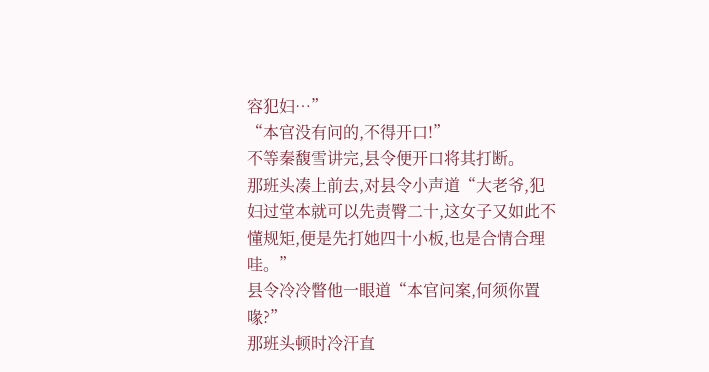容犯妇…”
“本官没有问的,不得开口!”
不等秦馥雪讲完,县令便开口将其打断。
那班头凑上前去,对县令小声道“大老爷,犯妇过堂本就可以先责臀二十,这女子又如此不懂规矩,便是先打她四十小板,也是合情合理哇。”
县令冷冷瞥他一眼道“本官问案,何须你置喙?”
那班头顿时冷汗直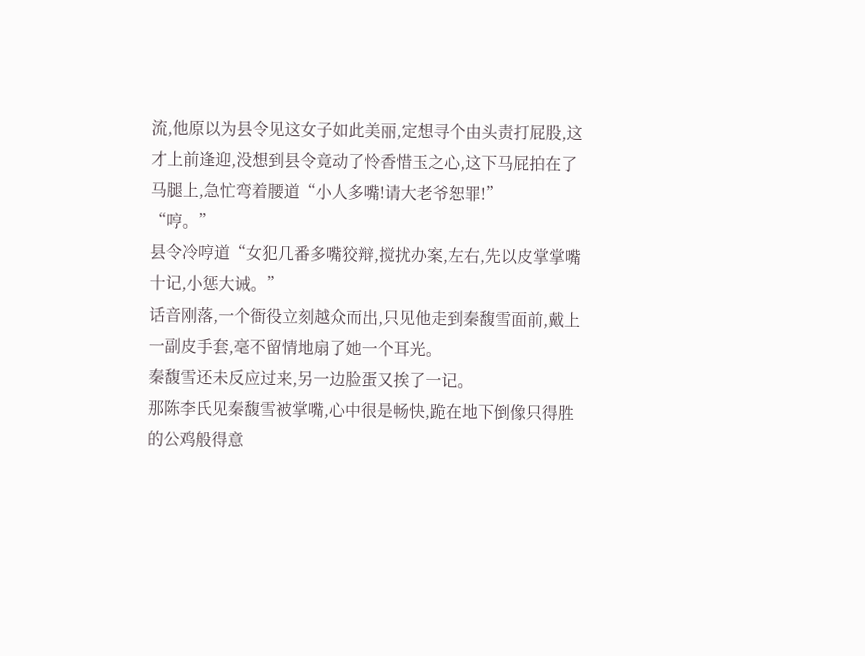流,他原以为县令见这女子如此美丽,定想寻个由头责打屁股,这才上前逢迎,没想到县令竟动了怜香惜玉之心,这下马屁拍在了马腿上,急忙弯着腰道“小人多嘴!请大老爷恕罪!”
“哼。”
县令冷哼道“女犯几番多嘴狡辩,搅扰办案,左右,先以皮掌掌嘴十记,小惩大诫。”
话音刚落,一个衙役立刻越众而出,只见他走到秦馥雪面前,戴上一副皮手套,毫不留情地扇了她一个耳光。
秦馥雪还未反应过来,另一边脸蛋又挨了一记。
那陈李氏见秦馥雪被掌嘴,心中很是畅快,跪在地下倒像只得胜的公鸡般得意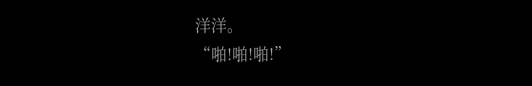洋洋。
“啪!啪!啪!”